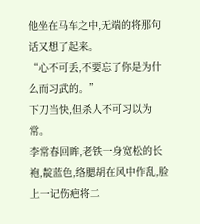他坐在马车之中,无端的将那句话又想了起来。
“心不可丢,不要忘了你是为什么而习武的。”
下刀当快,但杀人不可习以为常。
李常春回眸,老铁一身宽松的长袍,靛蓝色,络腮胡在风中作乱,脸上一记伤疤将二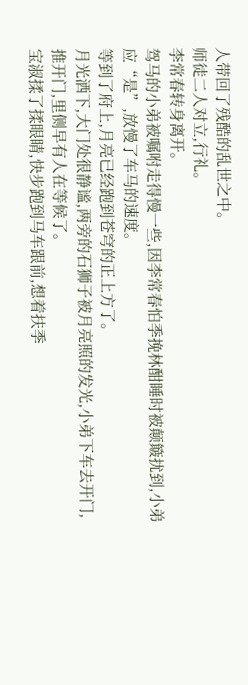人带回了残酷的乱世之中。
师徒二人对立,行礼。
李常春转身离开。
驾马的小弟被嘱咐走得慢一些,因李常春怕季挽林酣睡时被颠簸扰到,小弟应“是”,放慢了车马的速度。
等到了府上,月亮已经跑到苍穹的正上方了。
月光洒下,大门处很静谧,两旁的石狮子被月亮照的发光,小弟下车去开门,推开门,里侧早有人在等候了。
宝淑揉了揉眼睛,快步跑到马车跟前,想着扶季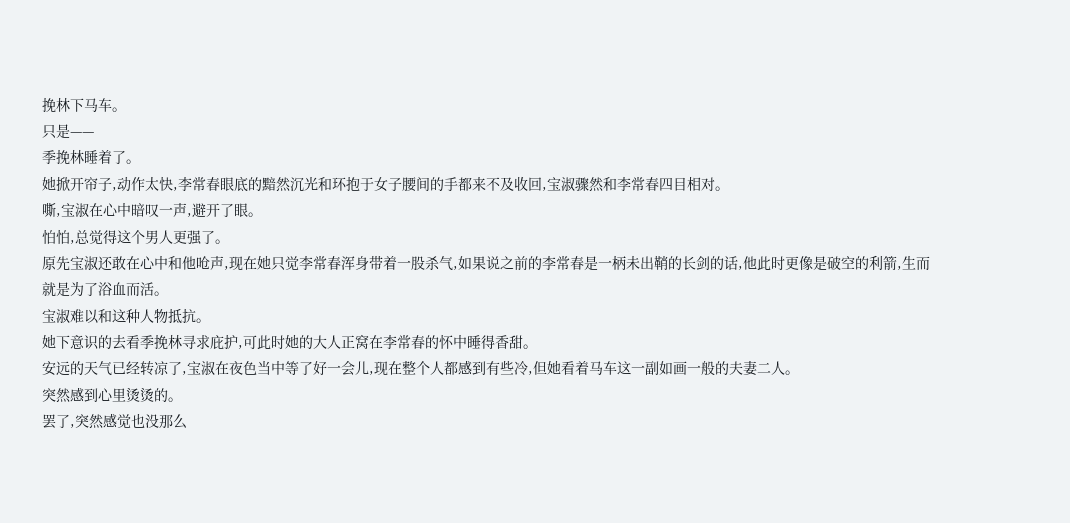挽林下马车。
只是——
季挽林睡着了。
她掀开帘子,动作太快,李常春眼底的黯然沉光和环抱于女子腰间的手都来不及收回,宝淑骤然和李常春四目相对。
嘶,宝淑在心中暗叹一声,避开了眼。
怕怕,总觉得这个男人更强了。
原先宝淑还敢在心中和他呛声,现在她只觉李常春浑身带着一股杀气,如果说之前的李常春是一柄未出鞘的长剑的话,他此时更像是破空的利箭,生而就是为了浴血而活。
宝淑难以和这种人物抵抗。
她下意识的去看季挽林寻求庇护,可此时她的大人正窝在李常春的怀中睡得香甜。
安远的天气已经转凉了,宝淑在夜色当中等了好一会儿,现在整个人都感到有些冷,但她看着马车这一副如画一般的夫妻二人。
突然感到心里烫烫的。
罢了,突然感觉也没那么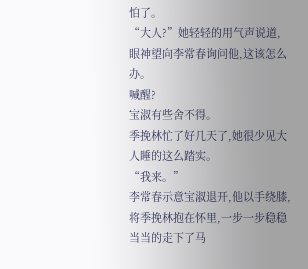怕了。
“大人?”她轻轻的用气声说道,眼神望向李常春询问他,这该怎么办。
喊醒?
宝淑有些舍不得。
季挽林忙了好几天了,她很少见大人睡的这么踏实。
“我来。”
李常春示意宝淑退开,他以手绕膝,将季挽林抱在怀里,一步一步稳稳当当的走下了马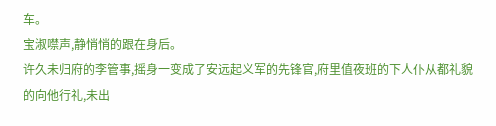车。
宝淑噤声,静悄悄的跟在身后。
许久未归府的李管事,摇身一变成了安远起义军的先锋官,府里值夜班的下人仆从都礼貌的向他行礼,未出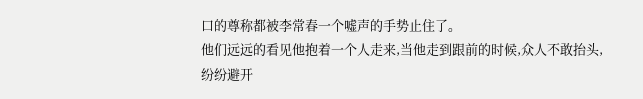口的尊称都被李常春一个嘘声的手势止住了。
他们远远的看见他抱着一个人走来,当他走到跟前的时候,众人不敢抬头,纷纷避开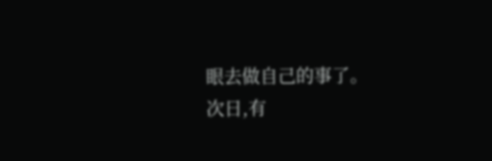眼去做自己的事了。
次日,有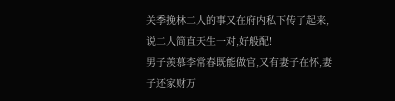关季挽林二人的事又在府内私下传了起来,说二人简直天生一对,好般配!
男子羡慕李常春既能做官,又有妻子在怀,妻子还家财万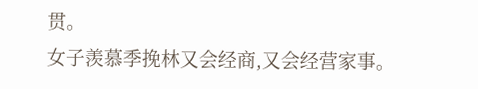贯。
女子羡慕季挽林又会经商,又会经营家事。